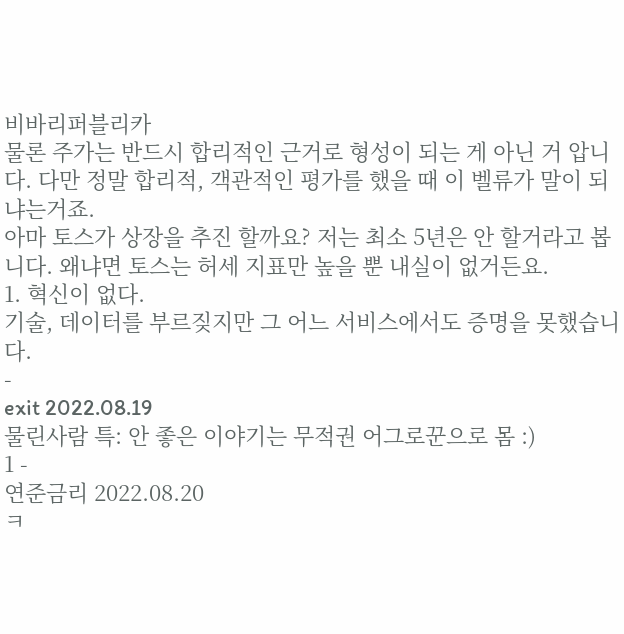비바리퍼블리카
물론 주가는 반드시 합리적인 근거로 형성이 되는 게 아닌 거 압니다. 다만 정말 합리적, 객관적인 평가를 했을 때 이 벨류가 말이 되냐는거죠.
아마 토스가 상장을 추진 할까요? 저는 최소 5년은 안 할거라고 봅니다. 왜냐면 토스는 허세 지표만 높을 뿐 내실이 없거든요.
1. 혁신이 없다.
기술, 데이터를 부르짖지만 그 어느 서비스에서도 증명을 못했습니다.
-
exit 2022.08.19
물린사람 특: 안 좋은 이야기는 무적권 어그로꾼으로 몸 :)
1 -
연준금리 2022.08.20
ㅋ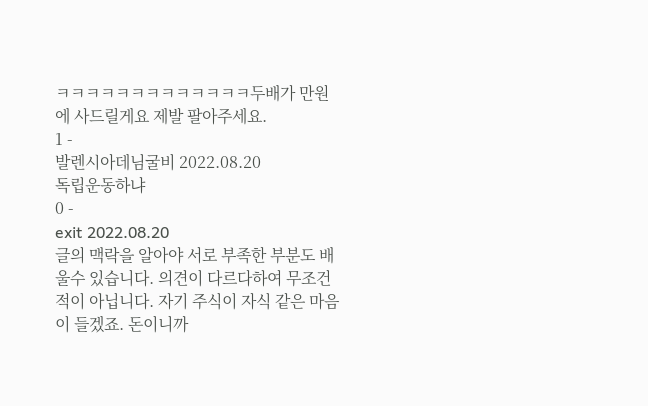ㅋㅋㅋㅋㅋㅋㅋㅋㅋㅋㅋㅋㅋ두배가 만원에 사드릴게요 제발 팔아주세요.
1 -
발렌시아데님굴비 2022.08.20
독립운동하냐
0 -
exit 2022.08.20
글의 맥락을 알아야 서로 부족한 부분도 배울수 있습니다. 의견이 다르다하여 무조건 적이 아닙니다. 자기 주식이 자식 같은 마음이 들겠죠. 돈이니까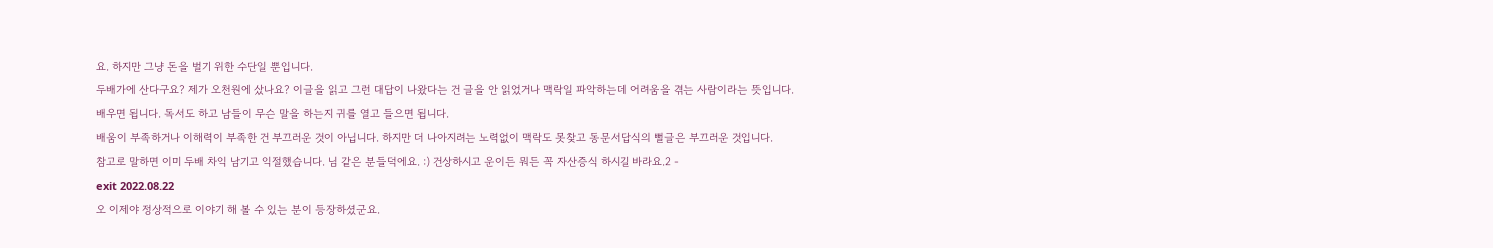요. 하지만 그냥 돈을 벌기 위한 수단일 뿐입니다.
두배가에 산다구요? 제가 오천원에 샀나요? 이글을 읽고 그런 대답이 나왔다는 건 글을 안 읽었거나 맥락일 파악하는데 어려움을 겪는 사람이라는 뜻입니다.
배우면 됩니다. 독서도 하고 남들이 무슨 말을 하는지 귀를 열고 들으면 됩니다.
배움이 부족하거나 이해력이 부족한 건 부끄러운 것이 아닙니다. 하지만 더 나아지려는 노력없이 맥락도 못찾고 동문서답식의 뻘글은 부끄러운 것입니다.
참고로 말하면 이미 두배 차익 남기고 익절했습니다. 님 같은 분들덕에요. :) 건상하시고 운이든 뭐든 꼭 자산증식 하시길 바라요.2 -
exit 2022.08.22
오 이제야 정상적으로 이야기 해 볼 수 있는 분이 등장하셨군요.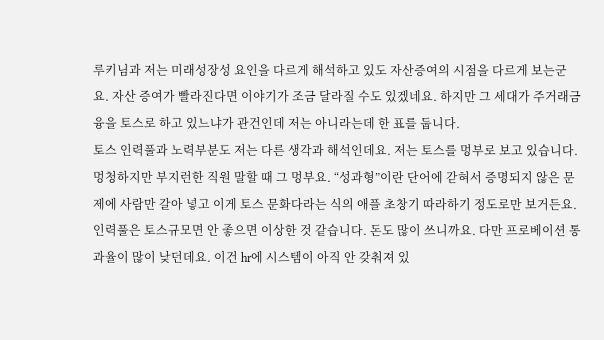루키님과 저는 미래성장성 요인을 다르게 해석하고 있도 자산증여의 시점을 다르게 보는군요. 자산 증여가 빨라진다면 이야기가 조금 달라질 수도 있겠네요. 하지만 그 세대가 주거래금융을 토스로 하고 있느냐가 관건인데 저는 아니라는데 한 표를 둡니다.
토스 인력풀과 노력부분도 저는 다른 생각과 해석인데요. 저는 토스를 멍부로 보고 있습니다. 멍청하지만 부지런한 직원 말할 때 그 멍부요. “성과형”이란 단어에 갇혀서 증명되지 않은 문제에 사람만 갈아 넣고 이게 토스 문화다라는 식의 애플 초창기 따라하기 정도로만 보거든요.
인력풀은 토스규모면 안 좋으면 이상한 것 같습니다. 돈도 많이 쓰니까요. 다만 프로베이션 통과율이 많이 낮던데요. 이건 hr에 시스템이 아직 안 갖춰져 있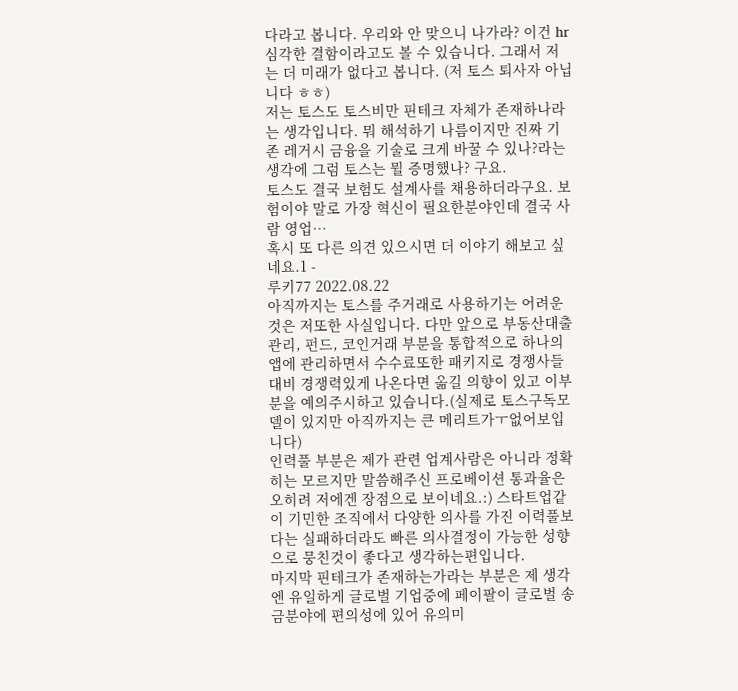다라고 봅니다. 우리와 안 맞으니 나가라? 이건 hr 심각한 결함이라고도 볼 수 있습니다. 그래서 저는 더 미래가 없다고 봅니다. (저 토스 퇴사자 아닙니다 ㅎㅎ)
저는 토스도 토스비만 핀테크 자체가 존재하나라는 생각입니다. 뭐 해석하기 나름이지만 진짜 기존 레거시 금융을 기술로 크게 바꿀 수 있나?라는 생각에 그럼 토스는 뭘 증명했나? 구요.
토스도 결국 보험도 설계사를 채용하더라구요. 보험이야 말로 가장 혁신이 필요한분야인데 결국 사람 영업…
혹시 또 다른 의견 있으시면 더 이야기 해보고 싶네요.1 -
루키77 2022.08.22
아직까지는 토스를 주거래로 사용하기는 어려운것은 저또한 사실입니다. 다만 앞으로 부동산대출관리, 펀드, 코인거래 부분을 통합적으로 하나의 앱에 관리하면서 수수료또한 패키지로 경쟁사들 대비 경쟁력있게 나온다면 옮길 의향이 있고 이부분을 예의주시하고 있습니다.(실제로 토스구독모델이 있지만 아직까지는 큰 메리트가ㅜ없어보입니다)
인력풀 부분은 제가 관련 업계사람은 아니라 정확히는 모르지만 말씀해주신 프로베이션 통과율은 오히려 저에겐 장점으로 보이네요.:) 스타트업같이 기민한 조직에서 다양한 의사를 가진 이력풀보다는 실패하더라도 빠른 의사결정이 가능한 성향으로 뭉친것이 좋다고 생각하는편입니다.
마지막 핀테크가 존재하는가라는 부분은 제 생각엔 유일하게 글로벌 기업중에 페이팔이 글로벌 송금분야에 편의성에 있어 유의미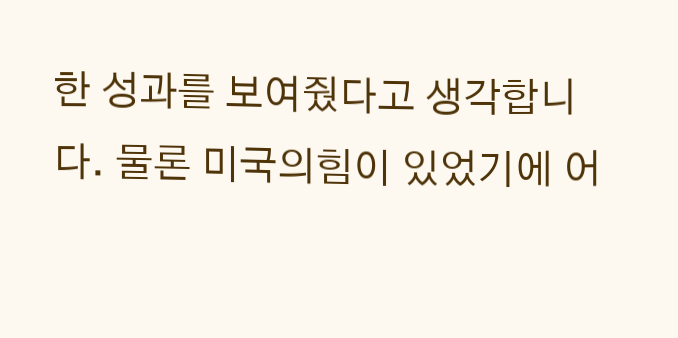한 성과를 보여줬다고 생각합니다. 물론 미국의힘이 있었기에 어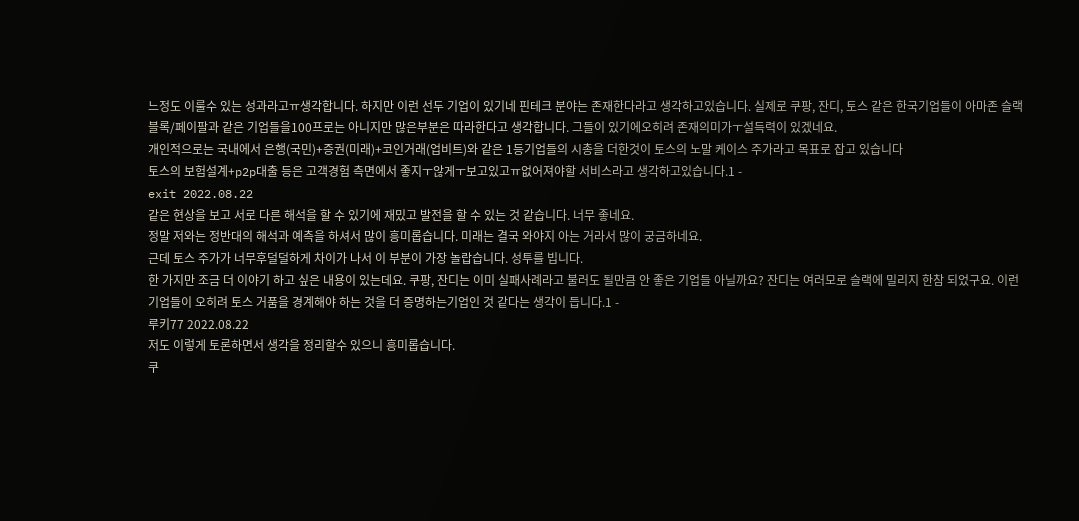느정도 이룰수 있는 성과라고ㅠ생각합니다. 하지만 이런 선두 기업이 있기네 핀테크 분야는 존재한다라고 생각하고있습니다. 실제로 쿠팡, 잔디, 토스 같은 한국기업들이 아마존 슬랙 블록/페이팔과 같은 기업들을100프로는 아니지만 많은부분은 따라한다고 생각합니다. 그들이 있기에오히려 존재의미가ㅜ설득력이 있겠네요.
개인적으로는 국내에서 은행(국민)+증권(미래)+코인거래(업비트)와 같은 1등기업들의 시총을 더한것이 토스의 노말 케이스 주가라고 목표로 잡고 있습니다
토스의 보험설계+p2p대출 등은 고객경험 측면에서 좋지ㅜ않게ㅜ보고있고ㅠ없어져야할 서비스라고 생각하고있습니다.1 -
exit 2022.08.22
같은 현상을 보고 서로 다른 해석을 할 수 있기에 재밌고 발전을 할 수 있는 것 같습니다. 너무 좋네요.
정말 저와는 정반대의 해석과 예측을 하셔서 많이 흥미롭습니다. 미래는 결국 와야지 아는 거라서 많이 궁금하네요.
근데 토스 주가가 너무후덜덜하게 차이가 나서 이 부분이 가장 놀랍습니다. 성투를 빕니다.
한 가지만 조금 더 이야기 하고 싶은 내용이 있는데요. 쿠팡, 잔디는 이미 실패사례라고 불러도 될만큼 안 좋은 기업들 아닐까요? 잔디는 여러모로 슬랙에 밀리지 한참 되었구요. 이런 기업들이 오히려 토스 거품을 경계해야 하는 것을 더 증명하는기업인 것 같다는 생각이 듭니다.1 -
루키77 2022.08.22
저도 이렇게 토론하면서 생각을 정리할수 있으니 흥미롭습니다.
쿠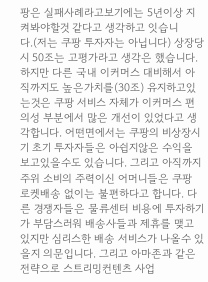팡은 실패사례라고보기에는 5년이상 지켜봐야할것 같다고 생각하고 잇습니다.(저는 쿠팡 투자자는 아닙니다) 상장당시 50조는 고평가라고 생각은 했습니다. 하지만 다른 국내 이커머스 대비해서 아직까지도 높은가치를(30조) 유지하고있는것은 쿠팡 서비스 자체가 이커머스 편의성 부분에서 많은 개선이 있었다고 생각합니다. 어떤면에서는 쿠팡의 비상장시기 초기 투자자들은 아쉽지않은 수익을 보고있을수도 있습니다. 그리고 아직까지 주위 소비의 주력이신 어머니들은 쿠팡 로켓배송 없이는 불편하다고 합니다. 다른 경쟁자들은 물류센터 비용에 투자하기가 부담스러워 배송사들과 제휴를 맺고 있지만 심리스한 배송 서비스가 나올수 있을지 의문입니다. 그리고 아마존과 같은 전략으로 스트리밍컨텐츠 사업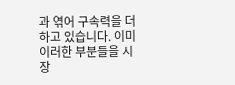과 엮어 구속력을 더하고 있습니다. 이미 이러한 부분들을 시장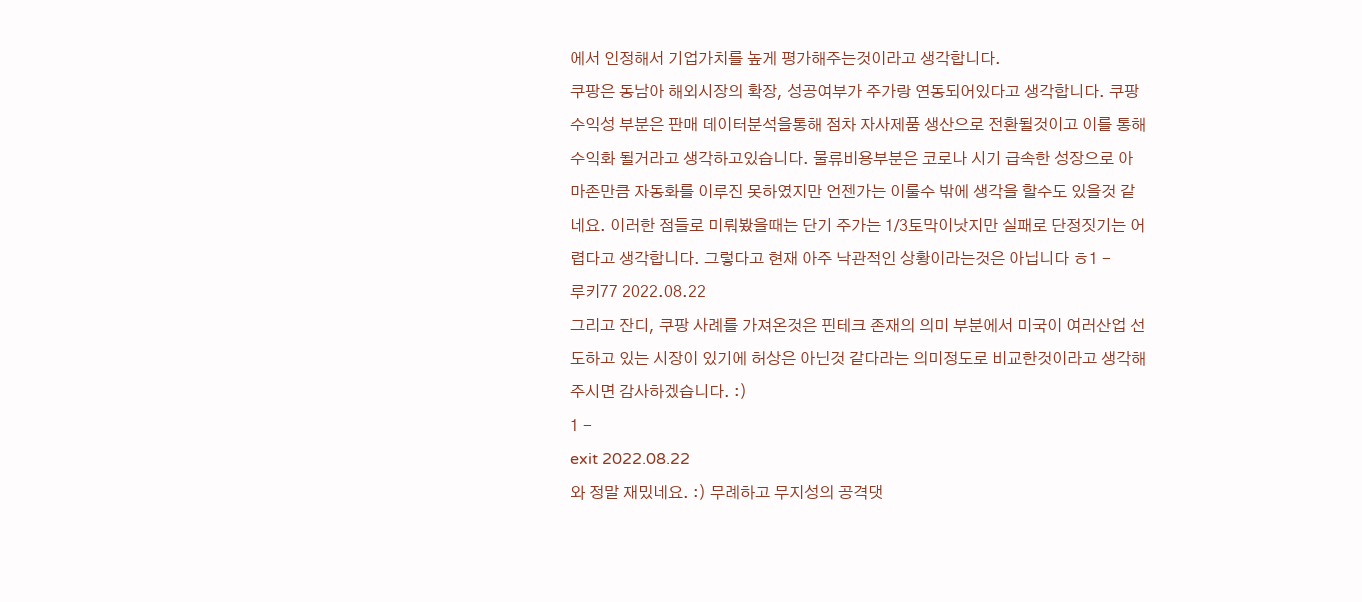에서 인정해서 기업가치를 높게 평가해주는것이라고 생각합니다.
쿠팡은 동남아 해외시장의 확장, 성공여부가 주가랑 연동되어있다고 생각합니다. 쿠팡 수익성 부분은 판매 데이터분석을통해 점차 자사제품 생산으로 전환될것이고 이를 통해 수익화 될거라고 생각하고있습니다. 물류비용부분은 코로나 시기 급속한 성장으로 아마존만큼 자동화를 이루진 못하였지만 언젠가는 이룰수 밖에 생각을 할수도 있을것 같네요. 이러한 점들로 미뤄봤을때는 단기 주가는 1/3토막이낫지만 실패로 단정짓기는 어렵다고 생각합니다. 그렇다고 현재 아주 낙관적인 상황이라는것은 아닙니다 ㅎ1 -
루키77 2022.08.22
그리고 잔디, 쿠팡 사례를 가져온것은 핀테크 존재의 의미 부분에서 미국이 여러산업 선도하고 있는 시장이 있기에 허상은 아닌것 같다라는 의미정도로 비교한것이라고 생각해주시면 감사하겠습니다. :)
1 -
exit 2022.08.22
와 정말 재밌네요. :) 무례하고 무지성의 공격댓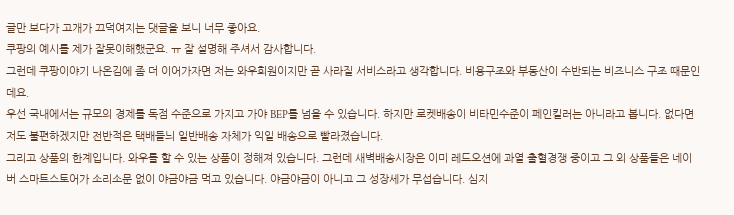글만 보다가 고개가 끄덕여지는 댓글을 보니 너무 좋아요.
쿠팡의 예시를 제가 잘못이해했군요. ㅠ 잘 설명해 주셔서 감사합니다.
그런데 쿠팡이야기 나온김에 좀 더 이어가자면 저는 와우회원이지만 곧 사라질 서비스라고 생각합니다. 비용구조와 부동산이 수반되는 비즈니스 구조 때문인데요.
우선 국내에서는 규모의 경제를 독점 수준으로 가지고 가야 BEP를 넘을 수 있습니다. 하지만 로켓배송이 비타민수준이 페인킬러는 아니라고 봅니다. 없다면 저도 불편하겠지만 전반적은 택배들늬 일반배송 자체가 익일 배송으로 빨라졌습니다.
그리고 상품의 한계입니다. 와우를 할 수 있는 상품이 정해져 있습니다. 그런데 새벽배송시장은 이미 레드오션에 과열 출혈경쟁 중이고 그 외 상품들은 네이버 스마트스토어가 소리소문 없이 야금야금 먹고 있습니다. 야금야금이 아니고 그 성장세가 무섭습니다. 심지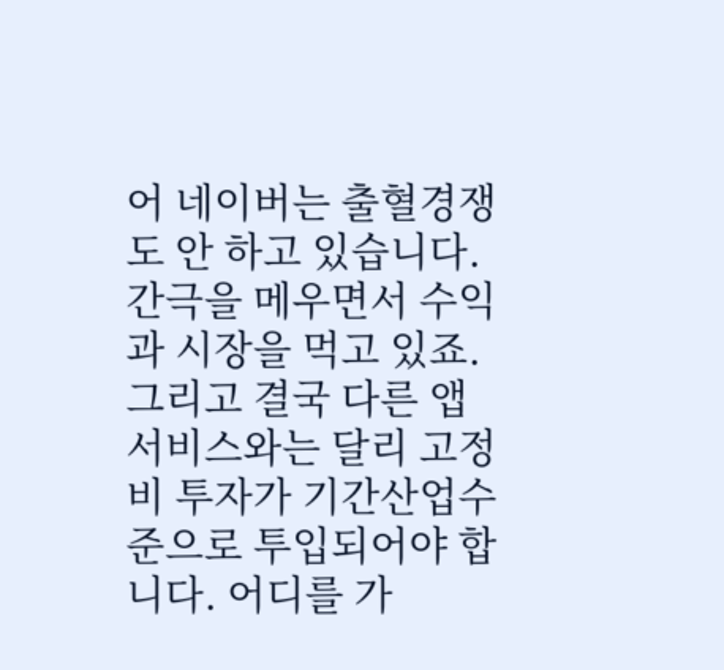어 네이버는 출혈경쟁도 안 하고 있습니다. 간극을 메우면서 수익과 시장을 먹고 있죠.
그리고 결국 다른 앱서비스와는 달리 고정비 투자가 기간산업수준으로 투입되어야 합니다. 어디를 가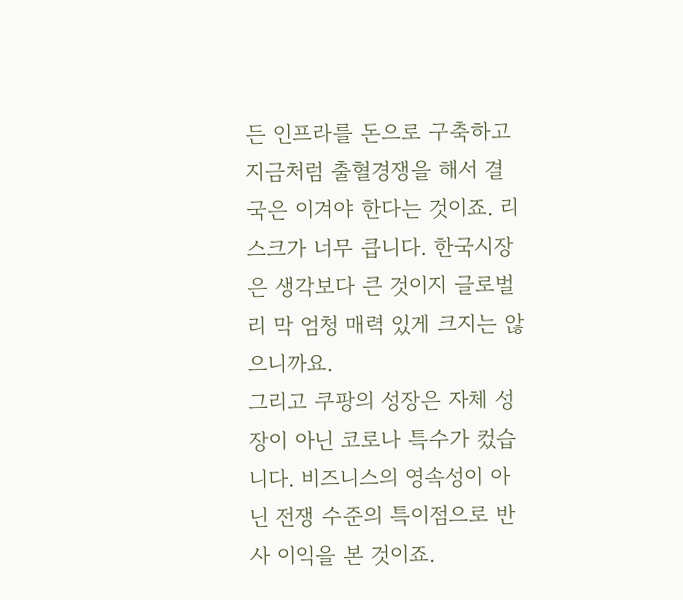든 인프라를 돈으로 구축하고 지금처럼 출혈경쟁을 해서 결국은 이겨야 한다는 것이죠. 리스크가 너무 큽니다. 한국시장은 생각보다 큰 것이지 글로벌리 막 엄청 매력 있게 크지는 않으니까요.
그리고 쿠팡의 성장은 자체 성장이 아닌 코로나 특수가 컸습니다. 비즈니스의 영속성이 아닌 전쟁 수준의 특이점으로 반사 이익을 본 것이죠.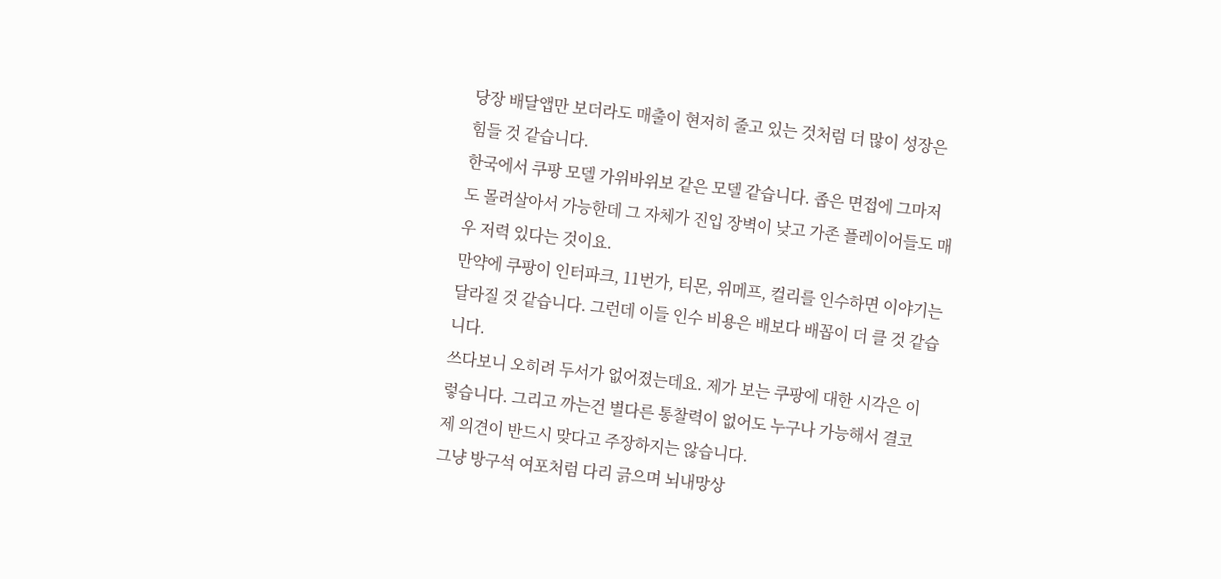당장 배달앱만 보더라도 매출이 현저히 줄고 있는 것처럼 더 많이 성장은 힘들 것 같습니다.
한국에서 쿠팡 모델 가위바위보 같은 모델 같습니다. 좁은 면접에 그마저도 몰려살아서 가능한데 그 자체가 진입 장벽이 낮고 가존 플레이어들도 매우 저력 있다는 것이요.
만약에 쿠팡이 인터파크, 11번가, 티몬, 위메프, 컬리를 인수하면 이야기는 달라질 것 같습니다. 그런데 이들 인수 비용은 배보다 배꼽이 더 클 것 같습니다.
쓰다보니 오히려 두서가 없어졌는데요. 제가 보는 쿠팡에 대한 시각은 이렇습니다. 그리고 까는건 별다른 통찰력이 없어도 누구나 가능해서 결코 제 의견이 반드시 맞다고 주장하지는 않습니다.
그냥 방구석 여포처럼 다리 긁으며 뇌내망상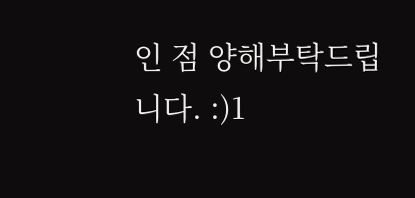인 점 양해부탁드립니다. :)1